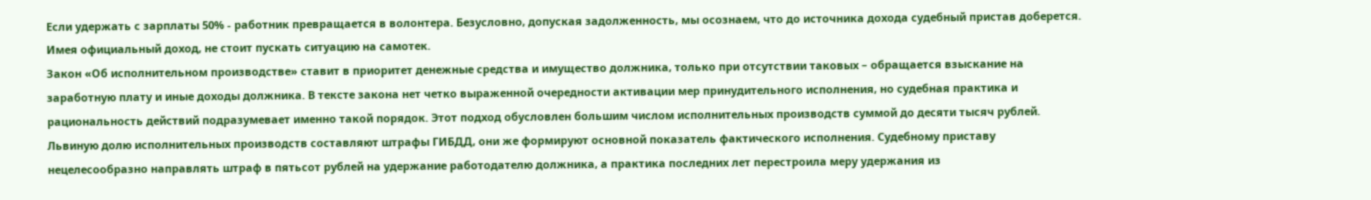Если удержать с зарплаты 50% - работник превращается в волонтера. Безусловно, допуская задолженность, мы осознаем, что до источника дохода судебный пристав доберется. Имея официальный доход, не стоит пускать ситуацию на самотек.
Закон «Об исполнительном производстве» ставит в приоритет денежные средства и имущество должника, только при отсутствии таковых – обращается взыскание на заработную плату и иные доходы должника. В тексте закона нет четко выраженной очередности активации мер принудительного исполнения, но судебная практика и рациональность действий подразумевает именно такой порядок. Этот подход обусловлен большим числом исполнительных производств суммой до десяти тысяч рублей.
Львиную долю исполнительных производств составляют штрафы ГИБДД, они же формируют основной показатель фактического исполнения. Судебному приставу нецелесообразно направлять штраф в пятьсот рублей на удержание работодателю должника, а практика последних лет перестроила меру удержания из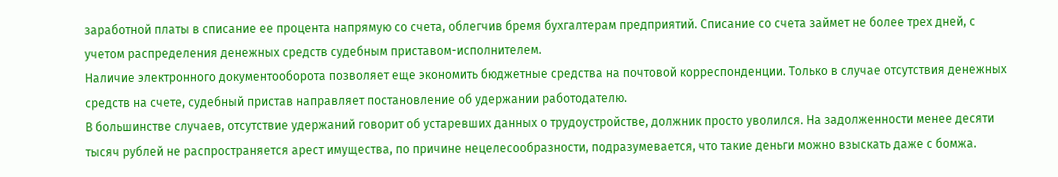заработной платы в списание ее процента напрямую со счета, облегчив бремя бухгалтерам предприятий. Списание со счета займет не более трех дней, с учетом распределения денежных средств судебным приставом-исполнителем.
Наличие электронного документооборота позволяет еще экономить бюджетные средства на почтовой корреспонденции. Только в случае отсутствия денежных средств на счете, судебный пристав направляет постановление об удержании работодателю.
В большинстве случаев, отсутствие удержаний говорит об устаревших данных о трудоустройстве, должник просто уволился. На задолженности менее десяти тысяч рублей не распространяется арест имущества, по причине нецелесообразности, подразумевается, что такие деньги можно взыскать даже с бомжа.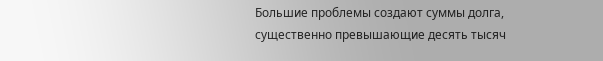Большие проблемы создают суммы долга, существенно превышающие десять тысяч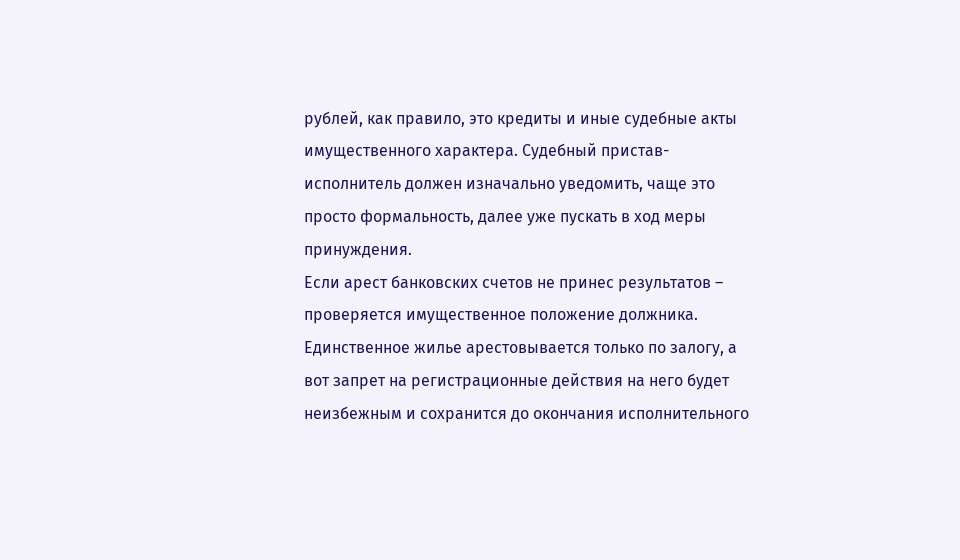рублей, как правило, это кредиты и иные судебные акты имущественного характера. Судебный пристав-исполнитель должен изначально уведомить, чаще это просто формальность, далее уже пускать в ход меры принуждения.
Если арест банковских счетов не принес результатов – проверяется имущественное положение должника. Единственное жилье арестовывается только по залогу, а вот запрет на регистрационные действия на него будет неизбежным и сохранится до окончания исполнительного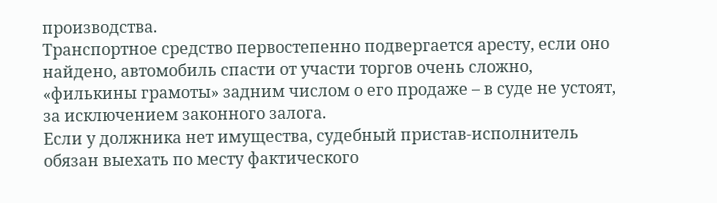производства.
Транспортное средство первостепенно подвергается аресту, если оно найдено, автомобиль спасти от участи торгов очень сложно, «филькины грамоты» задним числом о его продаже – в суде не устоят, за исключением законного залога.
Если у должника нет имущества, судебный пристав-исполнитель обязан выехать по месту фактического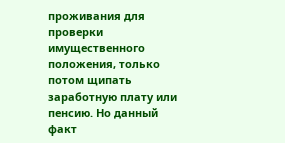проживания для проверки имущественного положения, только потом щипать заработную плату или пенсию. Но данный факт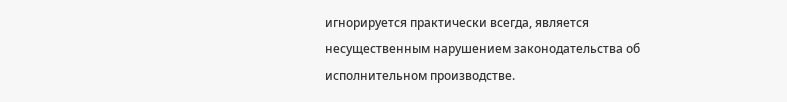игнорируется практически всегда, является несущественным нарушением законодательства об исполнительном производстве.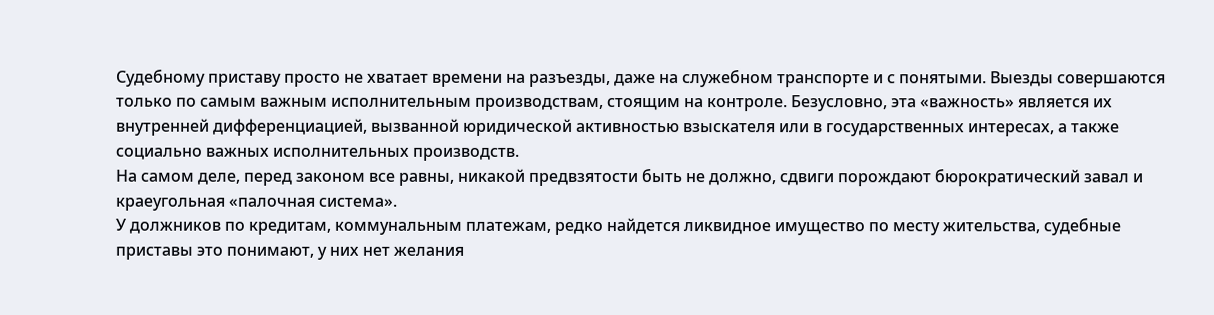Судебному приставу просто не хватает времени на разъезды, даже на служебном транспорте и с понятыми. Выезды совершаются только по самым важным исполнительным производствам, стоящим на контроле. Безусловно, эта «важность» является их внутренней дифференциацией, вызванной юридической активностью взыскателя или в государственных интересах, а также социально важных исполнительных производств.
На самом деле, перед законом все равны, никакой предвзятости быть не должно, сдвиги порождают бюрократический завал и краеугольная «палочная система».
У должников по кредитам, коммунальным платежам, редко найдется ликвидное имущество по месту жительства, судебные приставы это понимают, у них нет желания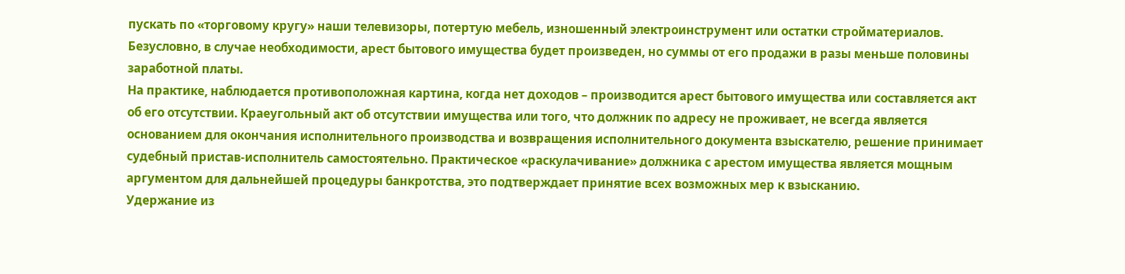пускать по «торговому кругу» наши телевизоры, потертую мебель, изношенный электроинструмент или остатки стройматериалов. Безусловно, в случае необходимости, арест бытового имущества будет произведен, но суммы от его продажи в разы меньше половины заработной платы.
На практике, наблюдается противоположная картина, когда нет доходов – производится арест бытового имущества или составляется акт об его отсутствии. Краеугольный акт об отсутствии имущества или того, что должник по адресу не проживает, не всегда является основанием для окончания исполнительного производства и возвращения исполнительного документа взыскателю, решение принимает судебный пристав-исполнитель самостоятельно. Практическое «раскулачивание» должника с арестом имущества является мощным аргументом для дальнейшей процедуры банкротства, это подтверждает принятие всех возможных мер к взысканию.
Удержание из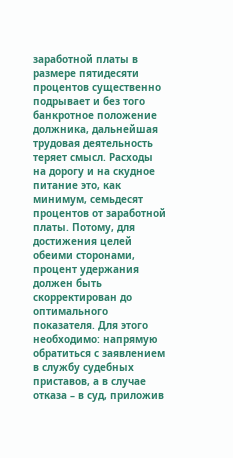заработной платы в размере пятидесяти процентов существенно подрывает и без того банкротное положение должника, дальнейшая трудовая деятельность теряет смысл. Расходы на дорогу и на скудное питание это, как минимум, семьдесят процентов от заработной платы. Потому, для достижения целей обеими сторонами, процент удержания должен быть скорректирован до оптимального показателя. Для этого необходимо: напрямую обратиться с заявлением в службу судебных приставов, а в случае отказа – в суд, приложив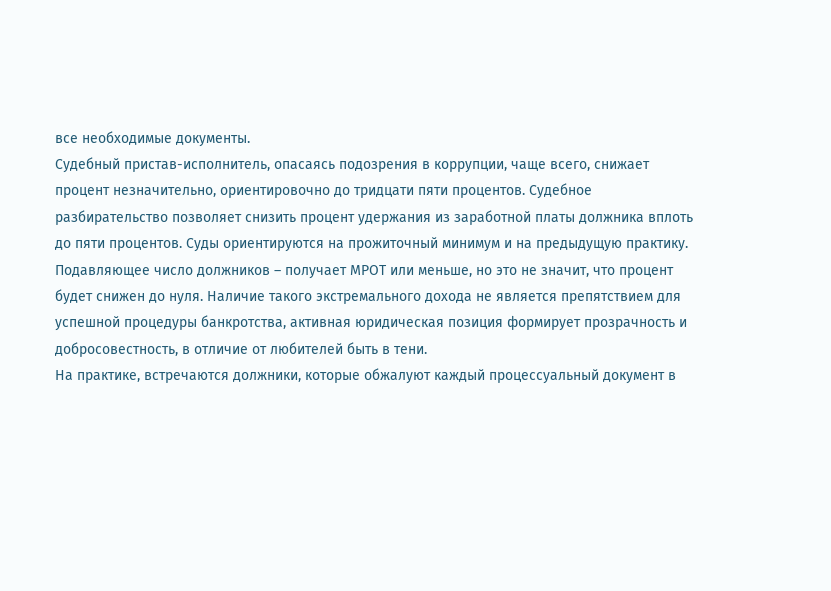все необходимые документы.
Судебный пристав-исполнитель, опасаясь подозрения в коррупции, чаще всего, снижает процент незначительно, ориентировочно до тридцати пяти процентов. Судебное разбирательство позволяет снизить процент удержания из заработной платы должника вплоть до пяти процентов. Суды ориентируются на прожиточный минимум и на предыдущую практику.
Подавляющее число должников – получает МРОТ или меньше, но это не значит, что процент будет снижен до нуля. Наличие такого экстремального дохода не является препятствием для успешной процедуры банкротства, активная юридическая позиция формирует прозрачность и добросовестность, в отличие от любителей быть в тени.
На практике, встречаются должники, которые обжалуют каждый процессуальный документ в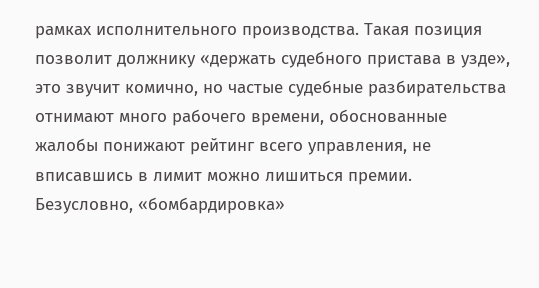рамках исполнительного производства. Такая позиция позволит должнику «держать судебного пристава в узде», это звучит комично, но частые судебные разбирательства отнимают много рабочего времени, обоснованные жалобы понижают рейтинг всего управления, не вписавшись в лимит можно лишиться премии. Безусловно, «бомбардировка»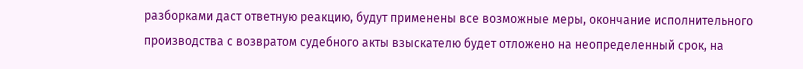разборками даст ответную реакцию, будут применены все возможные меры, окончание исполнительного производства с возвратом судебного акты взыскателю будет отложено на неопределенный срок, на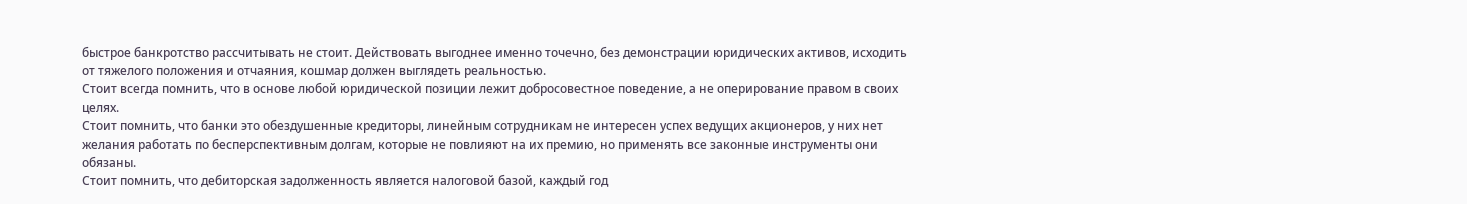быстрое банкротство рассчитывать не стоит. Действовать выгоднее именно точечно, без демонстрации юридических активов, исходить от тяжелого положения и отчаяния, кошмар должен выглядеть реальностью.
Стоит всегда помнить, что в основе любой юридической позиции лежит добросовестное поведение, а не оперирование правом в своих целях.
Стоит помнить, что банки это обездушенные кредиторы, линейным сотрудникам не интересен успех ведущих акционеров, у них нет желания работать по бесперспективным долгам, которые не повлияют на их премию, но применять все законные инструменты они обязаны.
Стоит помнить, что дебиторская задолженность является налоговой базой, каждый год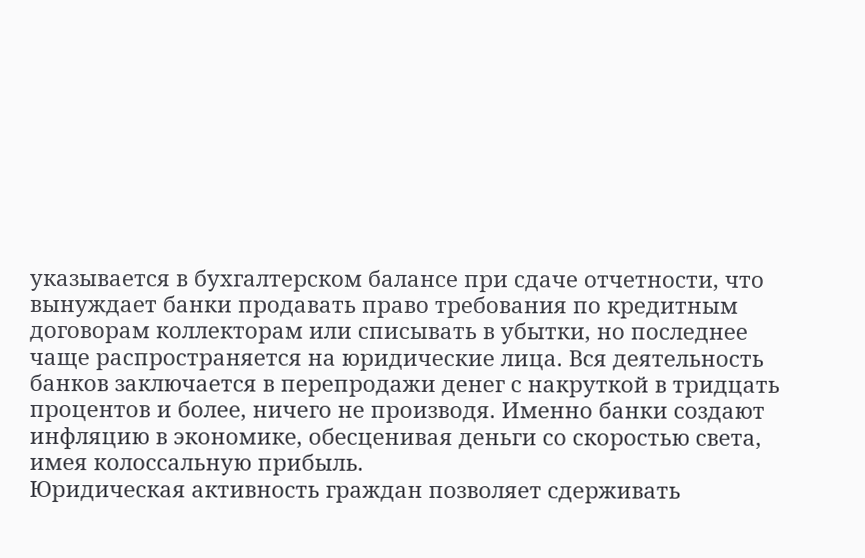указывается в бухгалтерском балансе при сдаче отчетности, что вынуждает банки продавать право требования по кредитным договорам коллекторам или списывать в убытки, но последнее чаще распространяется на юридические лица. Вся деятельность банков заключается в перепродажи денег с накруткой в тридцать процентов и более, ничего не производя. Именно банки создают инфляцию в экономике, обесценивая деньги со скоростью света, имея колоссальную прибыль.
Юридическая активность граждан позволяет сдерживать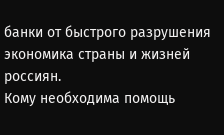банки от быстрого разрушения экономика страны и жизней россиян.
Кому необходима помощь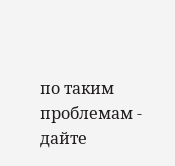по таким проблемам - дайте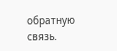обратную связь.